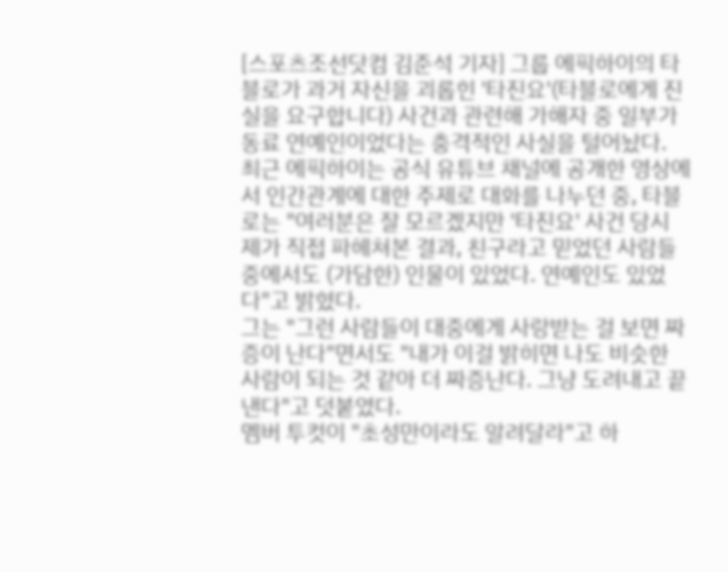[스포츠조선닷컴 김준석 기자] 그룹 에픽하이의 타블로가 과거 자신을 괴롭힌 '타진요'(타블로에게 진실을 요구합니다) 사건과 관련해 가해자 중 일부가 동료 연예인이었다는 충격적인 사실을 털어놨다.
최근 에픽하이는 공식 유튜브 채널에 공개한 영상에서 인간관계에 대한 주제로 대화를 나누던 중, 타블로는 "여러분은 잘 모르겠지만 '타진요' 사건 당시 제가 직접 파헤쳐본 결과, 친구라고 믿었던 사람들 중에서도 (가담한) 인물이 있었다. 연예인도 있었다"고 밝혔다.
그는 "그런 사람들이 대중에게 사랑받는 걸 보면 짜증이 난다"면서도 "내가 이걸 밝히면 나도 비슷한 사람이 되는 것 같아 더 짜증난다. 그냥 도려내고 끝낸다"고 덧붙였다.
멤버 투컷이 "초성만이라도 알려달라"고 하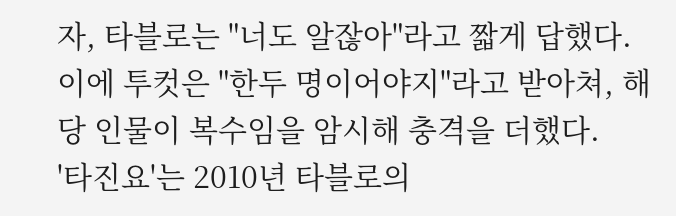자, 타블로는 "너도 알잖아"라고 짧게 답했다. 이에 투컷은 "한두 명이어야지"라고 받아쳐, 해당 인물이 복수임을 암시해 충격을 더했다.
'타진요'는 2010년 타블로의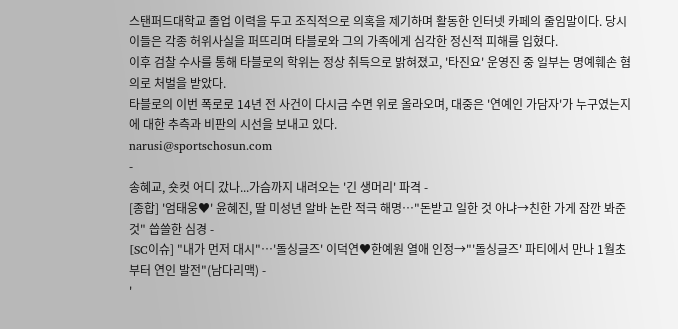스탠퍼드대학교 졸업 이력을 두고 조직적으로 의혹을 제기하며 활동한 인터넷 카페의 줄임말이다. 당시 이들은 각종 허위사실을 퍼뜨리며 타블로와 그의 가족에게 심각한 정신적 피해를 입혔다.
이후 검찰 수사를 통해 타블로의 학위는 정상 취득으로 밝혀졌고, '타진요' 운영진 중 일부는 명예훼손 혐의로 처벌을 받았다.
타블로의 이번 폭로로 14년 전 사건이 다시금 수면 위로 올라오며, 대중은 '연예인 가담자'가 누구였는지에 대한 추측과 비판의 시선을 보내고 있다.
narusi@sportschosun.com
-
송혜교, 숏컷 어디 갔나...가슴까지 내려오는 '긴 생머리' 파격 -
[종합] '엄태웅♥' 윤혜진, 딸 미성년 알바 논란 적극 해명…"돈받고 일한 것 아냐→친한 가게 잠깐 봐준 것" 씁쓸한 심경 -
[SC이슈] "내가 먼저 대시"…'돌싱글즈' 이덕연♥한예원 열애 인정→"'돌싱글즈' 파티에서 만나 1월초부터 연인 발전"(남다리맥) -
'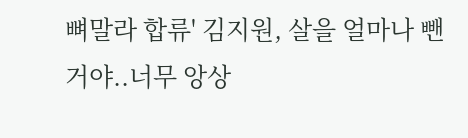뼈말라 합류' 김지원, 살을 얼마나 뺀거야..너무 앙상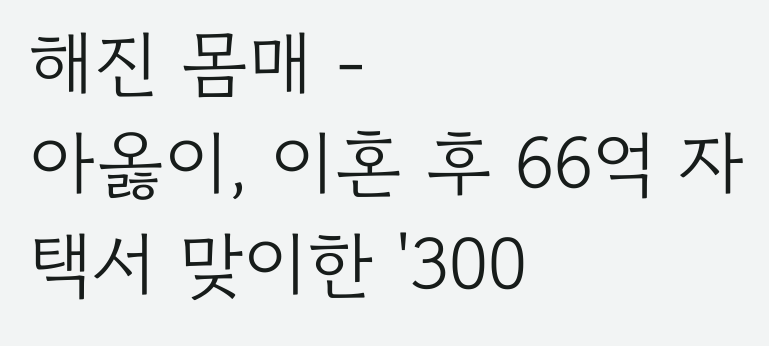해진 몸매 -
아옳이, 이혼 후 66억 자택서 맞이한 '300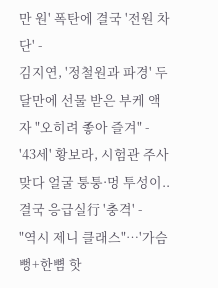만 원' 폭탄에 결국 '전원 차단' -
김지연, '정철원과 파경' 두 달만에 선물 받은 부케 액자 "오히려 좋아 즐겨" -
'43세' 황보라, 시험관 주사맞다 얼굴 퉁퉁·멍 투성이..결국 응급실行 '충격' -
"역시 제니 클래스"…'가슴 뻥+한뼘 핫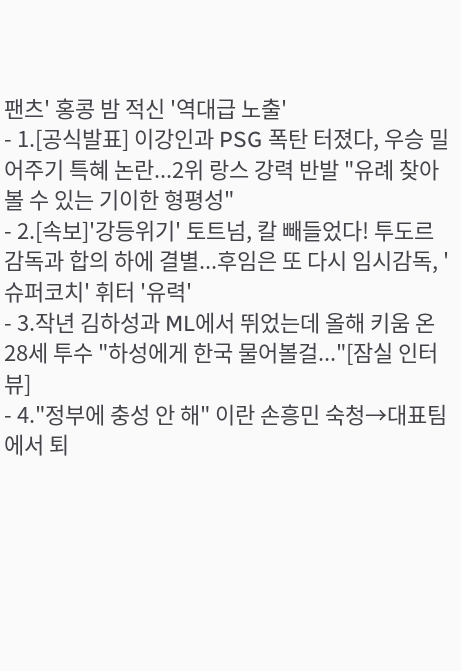팬츠' 홍콩 밤 적신 '역대급 노출'
- 1.[공식발표] 이강인과 PSG 폭탄 터졌다, 우승 밀어주기 특혜 논란...2위 랑스 강력 반발 "유례 찾아볼 수 있는 기이한 형평성"
- 2.[속보]'강등위기' 토트넘, 칼 빼들었다! 투도르 감독과 합의 하에 결별...후임은 또 다시 임시감독, '슈퍼코치' 휘터 '유력'
- 3.작년 김하성과 ML에서 뛰었는데 올해 키움 온 28세 투수 "하성에게 한국 물어볼걸..."[잠실 인터뷰]
- 4."정부에 충성 안 해" 이란 손흥민 숙청→대표팀에서 퇴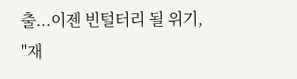출...이젠 빈털터리 될 위기, "재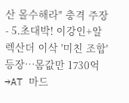산 몰수해라" 충격 주장
- 5.초대박! 이강인+알렉산더 이삭 '미친 조합' 등장…몸값만 1730억→AT 마드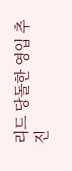리드 당돌한 영입 추진